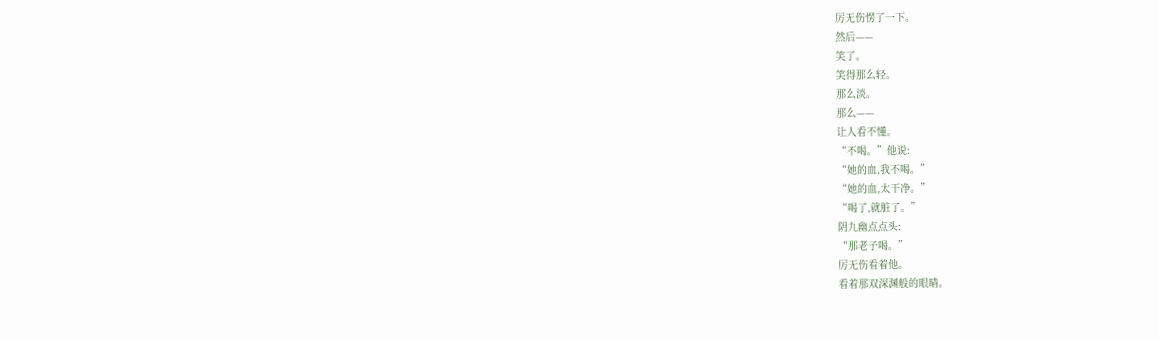厉无伤愣了一下。
然后——
笑了。
笑得那么轻。
那么淡。
那么——
让人看不懂。
“不喝。”他说:
“她的血,我不喝。”
“她的血,太干净。”
“喝了,就脏了。”
阴九幽点点头:
“那老子喝。”
厉无伤看着他。
看着那双深渊般的眼睛。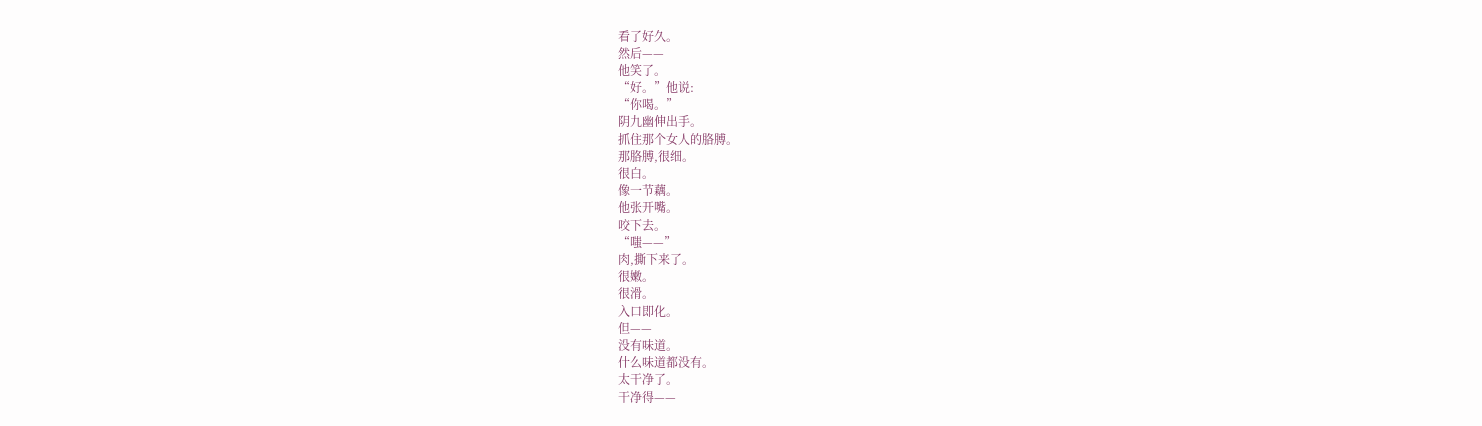看了好久。
然后——
他笑了。
“好。”他说:
“你喝。”
阴九幽伸出手。
抓住那个女人的胳膊。
那胳膊,很细。
很白。
像一节藕。
他张开嘴。
咬下去。
“嗤——”
肉,撕下来了。
很嫩。
很滑。
入口即化。
但——
没有味道。
什么味道都没有。
太干净了。
干净得——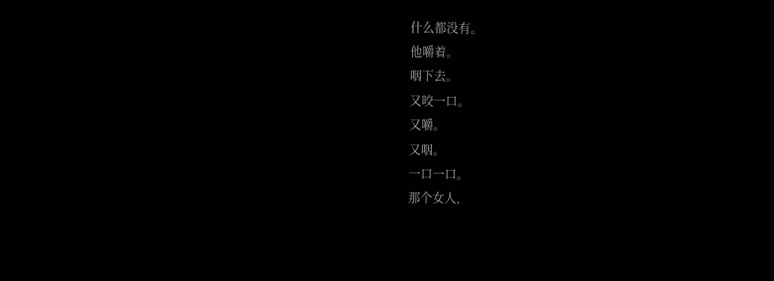什么都没有。
他嚼着。
咽下去。
又咬一口。
又嚼。
又咽。
一口一口。
那个女人,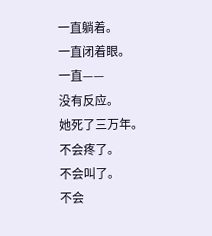一直躺着。
一直闭着眼。
一直——
没有反应。
她死了三万年。
不会疼了。
不会叫了。
不会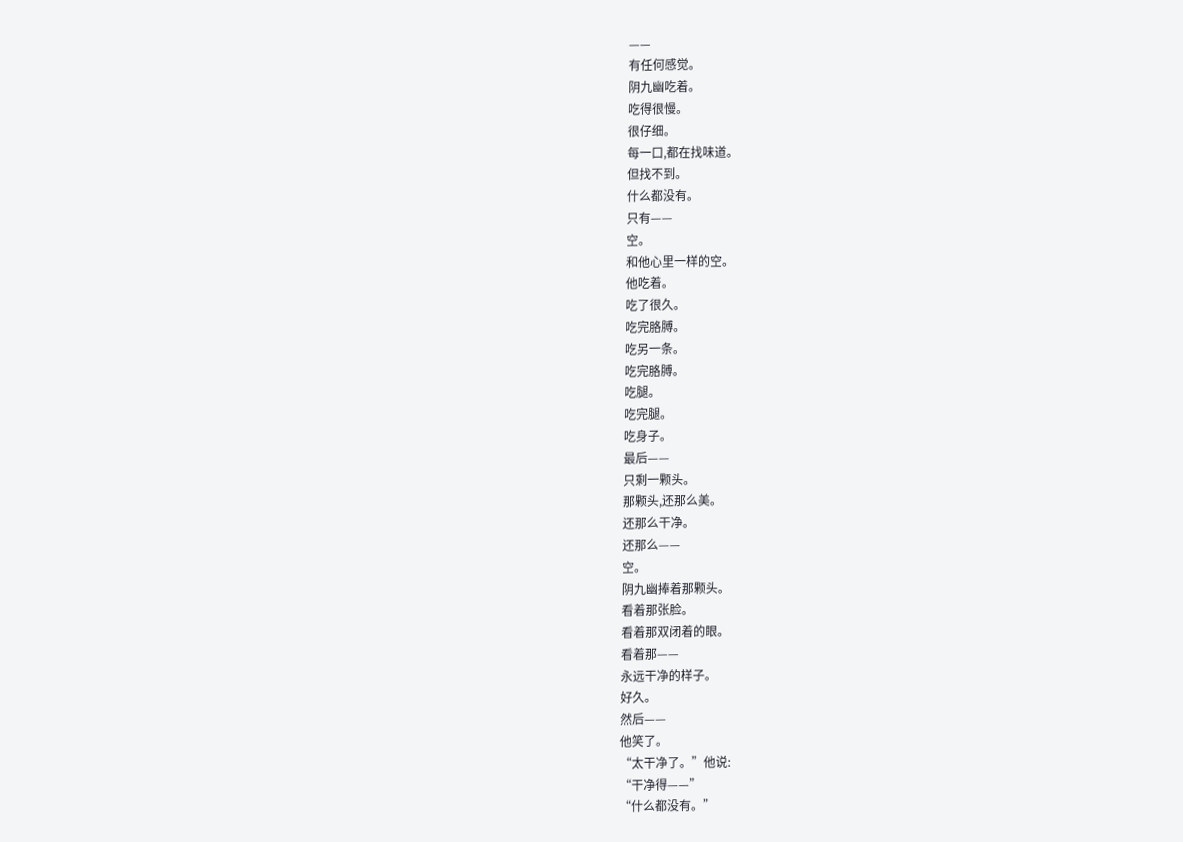——
有任何感觉。
阴九幽吃着。
吃得很慢。
很仔细。
每一口,都在找味道。
但找不到。
什么都没有。
只有——
空。
和他心里一样的空。
他吃着。
吃了很久。
吃完胳膊。
吃另一条。
吃完胳膊。
吃腿。
吃完腿。
吃身子。
最后——
只剩一颗头。
那颗头,还那么美。
还那么干净。
还那么——
空。
阴九幽捧着那颗头。
看着那张脸。
看着那双闭着的眼。
看着那——
永远干净的样子。
好久。
然后——
他笑了。
“太干净了。”他说:
“干净得——”
“什么都没有。”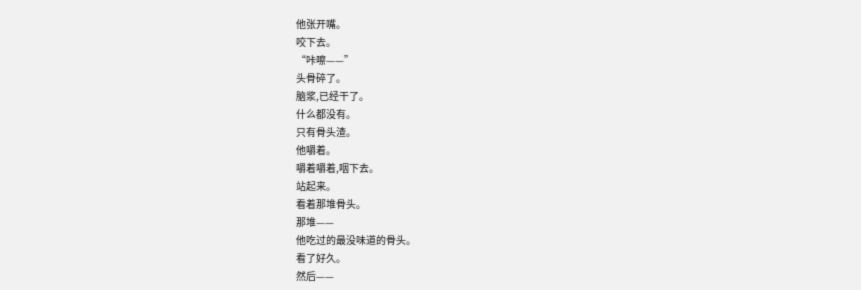他张开嘴。
咬下去。
“咔嚓——”
头骨碎了。
脑浆,已经干了。
什么都没有。
只有骨头渣。
他嚼着。
嚼着嚼着,咽下去。
站起来。
看着那堆骨头。
那堆——
他吃过的最没味道的骨头。
看了好久。
然后——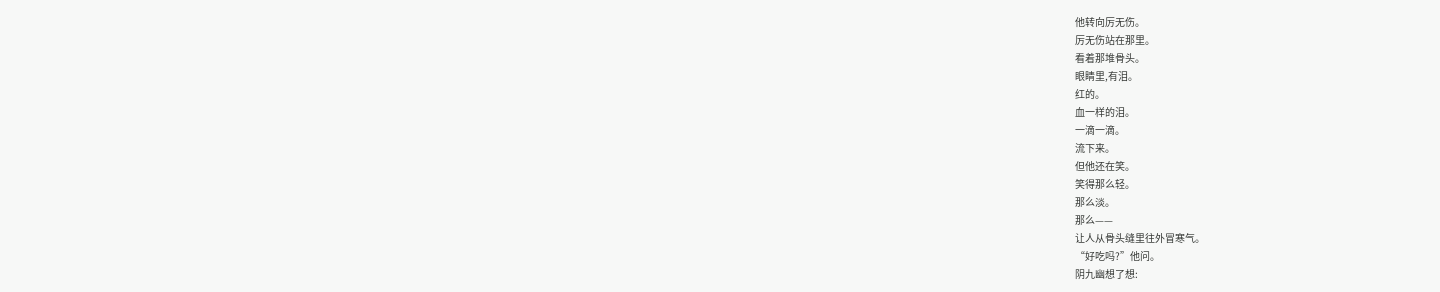他转向厉无伤。
厉无伤站在那里。
看着那堆骨头。
眼睛里,有泪。
红的。
血一样的泪。
一滴一滴。
流下来。
但他还在笑。
笑得那么轻。
那么淡。
那么——
让人从骨头缝里往外冒寒气。
“好吃吗?”他问。
阴九幽想了想: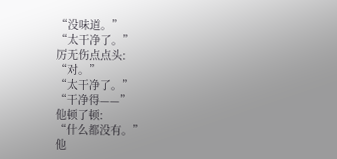“没味道。”
“太干净了。”
厉无伤点点头:
“对。”
“太干净了。”
“干净得——”
他顿了顿:
“什么都没有。”
他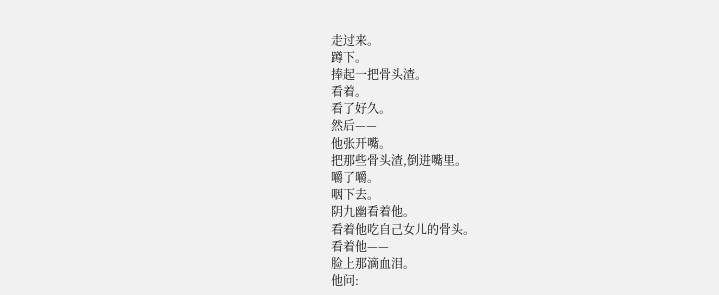走过来。
蹲下。
捧起一把骨头渣。
看着。
看了好久。
然后——
他张开嘴。
把那些骨头渣,倒进嘴里。
嚼了嚼。
咽下去。
阴九幽看着他。
看着他吃自己女儿的骨头。
看着他——
脸上那滴血泪。
他问: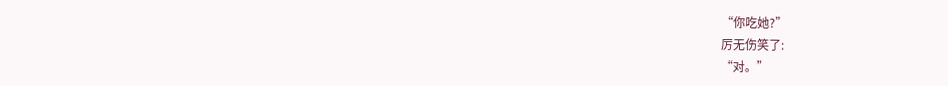“你吃她?”
厉无伤笑了:
“对。”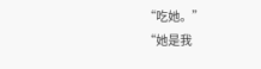“吃她。”
“她是我